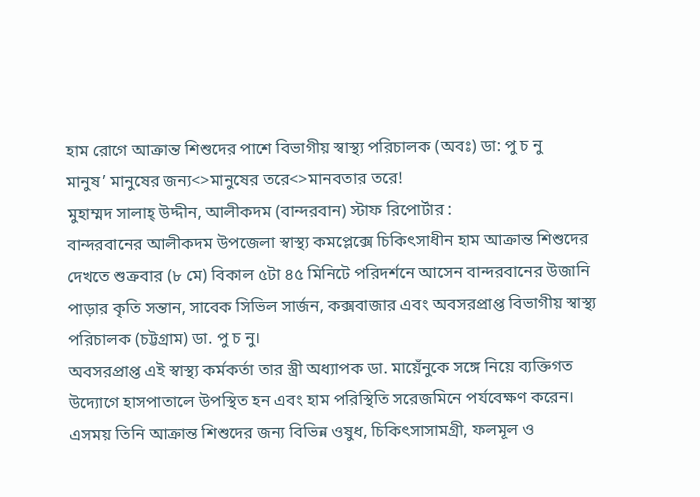হাম রোগে আক্রান্ত শিশুদের পাশে বিভাগীয় স্বাস্থ্য পরিচালক (অবঃ) ডা: পু চ নু
মানুষ’ মানুষের জন্য<>মানুষের তরে<>মানবতার তরে!
মুহাম্মদ সালাহ্ উদ্দীন, আলীকদম (বান্দরবান) স্টাফ রিপোর্টার :
বান্দরবানের আলীকদম উপজেলা স্বাস্থ্য কমপ্লেক্সে চিকিৎসাধীন হাম আক্রান্ত শিশুদের দেখতে শুক্রবার (৮ মে) বিকাল ৫টা ৪৫ মিনিটে পরিদর্শনে আসেন বান্দরবানের উজানি পাড়ার কৃতি সন্তান, সাবেক সিভিল সার্জন, কক্সবাজার এবং অবসরপ্রাপ্ত বিভাগীয় স্বাস্থ্য পরিচালক (চট্টগ্রাম) ডা. পু চ নু।
অবসরপ্রাপ্ত এই স্বাস্থ্য কর্মকর্তা তার স্ত্রী অধ্যাপক ডা. মায়েঁনুকে সঙ্গে নিয়ে ব্যক্তিগত উদ্যোগে হাসপাতালে উপস্থিত হন এবং হাম পরিস্থিতি সরেজমিনে পর্যবেক্ষণ করেন।
এসময় তিনি আক্রান্ত শিশুদের জন্য বিভিন্ন ওষুধ, চিকিৎসাসামগ্রী, ফলমূল ও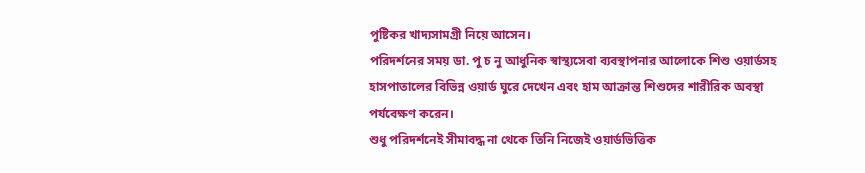পুষ্টিকর খাদ্যসামগ্রী নিয়ে আসেন।
পরিদর্শনের সময় ডা. পু চ নু আধুনিক স্বাস্থ্যসেবা ব্যবস্থাপনার আলোকে শিশু ওয়ার্ডসহ হাসপাতালের বিভিন্ন ওয়ার্ড ঘুরে দেখেন এবং হাম আক্রান্ত শিশুদের শারীরিক অবস্থা পর্যবেক্ষণ করেন।
শুধু পরিদর্শনেই সীমাবদ্ধ না থেকে তিনি নিজেই ওয়ার্ডভিত্তিক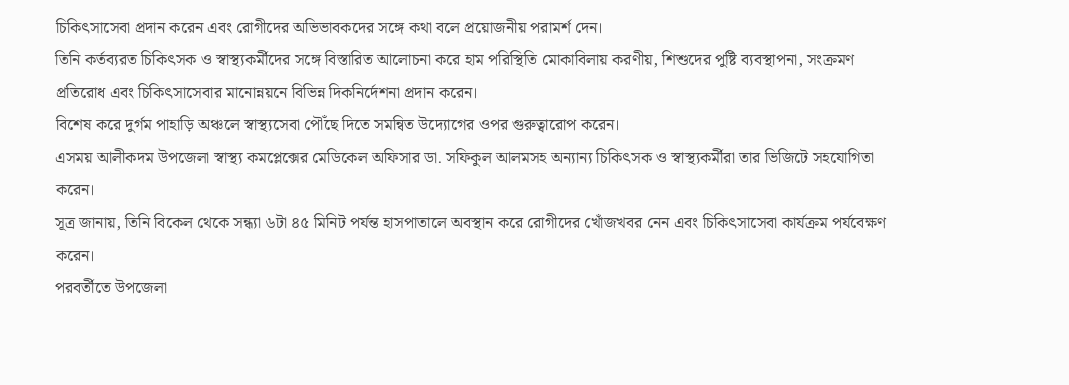চিকিৎসাসেবা প্রদান করেন এবং রোগীদের অভিভাবকদের সঙ্গে কথা বলে প্রয়োজনীয় পরামর্শ দেন।
তিনি কর্তব্যরত চিকিৎসক ও স্বাস্থ্যকর্মীদের সঙ্গে বিস্তারিত আলোচনা করে হাম পরিস্থিতি মোকাবিলায় করণীয়, শিশুদের পুষ্টি ব্যবস্থাপনা, সংক্রমণ প্রতিরোধ এবং চিকিৎসাসেবার মানোন্নয়নে বিভিন্ন দিকনির্দেশনা প্রদান করেন।
বিশেষ করে দুর্গম পাহাড়ি অঞ্চলে স্বাস্থ্যসেবা পৌঁছে দিতে সমন্বিত উদ্যোগের ওপর গুরুত্বারোপ করেন।
এসময় আলীকদম উপজেলা স্বাস্থ্য কমপ্লেক্সের মেডিকেল অফিসার ডা. সফিকুল আলমসহ অন্যান্য চিকিৎসক ও স্বাস্থ্যকর্মীরা তার ভিজিটে সহযোগিতা করেন।
সূত্র জানায়, তিনি বিকেল থেকে সন্ধ্যা ৬টা ৪৫ মিনিট পর্যন্ত হাসপাতালে অবস্থান করে রোগীদের খোঁজখবর নেন এবং চিকিৎসাসেবা কার্যক্রম পর্যবেক্ষণ করেন।
পরবর্তীতে উপজেলা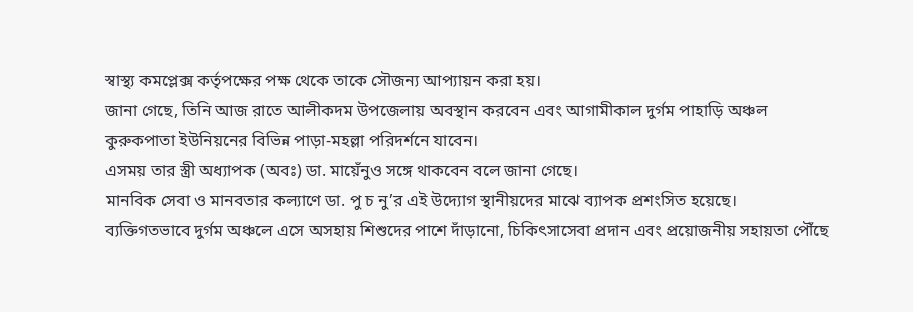স্বাস্থ্য কমপ্লেক্স কর্তৃপক্ষের পক্ষ থেকে তাকে সৌজন্য আপ্যায়ন করা হয়।
জানা গেছে, তিনি আজ রাতে আলীকদম উপজেলায় অবস্থান করবেন এবং আগামীকাল দুর্গম পাহাড়ি অঞ্চল কুরুকপাতা ইউনিয়নের বিভিন্ন পাড়া-মহল্লা পরিদর্শনে যাবেন।
এসময় তার স্ত্রী অধ্যাপক (অবঃ) ডা. মায়েঁনুও সঙ্গে থাকবেন বলে জানা গেছে।
মানবিক সেবা ও মানবতার কল্যাণে ডা. পু চ নু’র এই উদ্যোগ স্থানীয়দের মাঝে ব্যাপক প্রশংসিত হয়েছে।
ব্যক্তিগতভাবে দুর্গম অঞ্চলে এসে অসহায় শিশুদের পাশে দাঁড়ানো, চিকিৎসাসেবা প্রদান এবং প্রয়োজনীয় সহায়তা পৌঁছে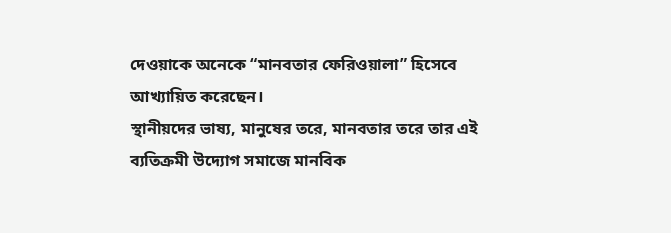দেওয়াকে অনেকে “মানবতার ফেরিওয়ালা” হিসেবে আখ্যায়িত করেছেন।
স্থানীয়দের ভাষ্য, মানুষের তরে, মানবতার তরে তার এই ব্যতিক্রমী উদ্যোগ সমাজে মানবিক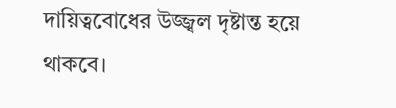দায়িত্ববোধের উজ্জ্বল দৃষ্টান্ত হয়ে থাকবে।